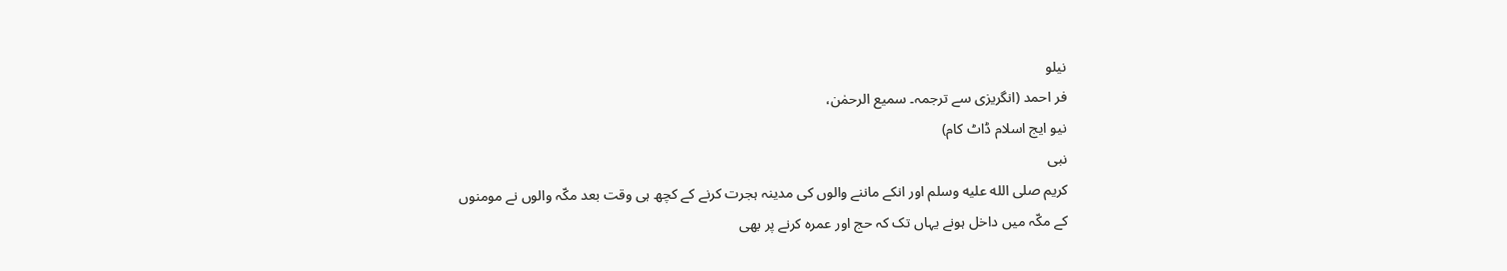نیلو
فر احمد (انگریزی سے ترجمہ۔ سمیع الرحمٰن،
نیو ایج اسلام ڈاٹ کام)
نبی
کریم صلى الله عليه وسلم اور انکے ماننے والوں کی مدینہ ہجرت کرنے کے کچھ ہی وقت بعد مکّہ والوں نے مومنوں
کے مکّہ میں داخل ہونے یہاں تک کہ حج اور عمرہ کرنے پر بھی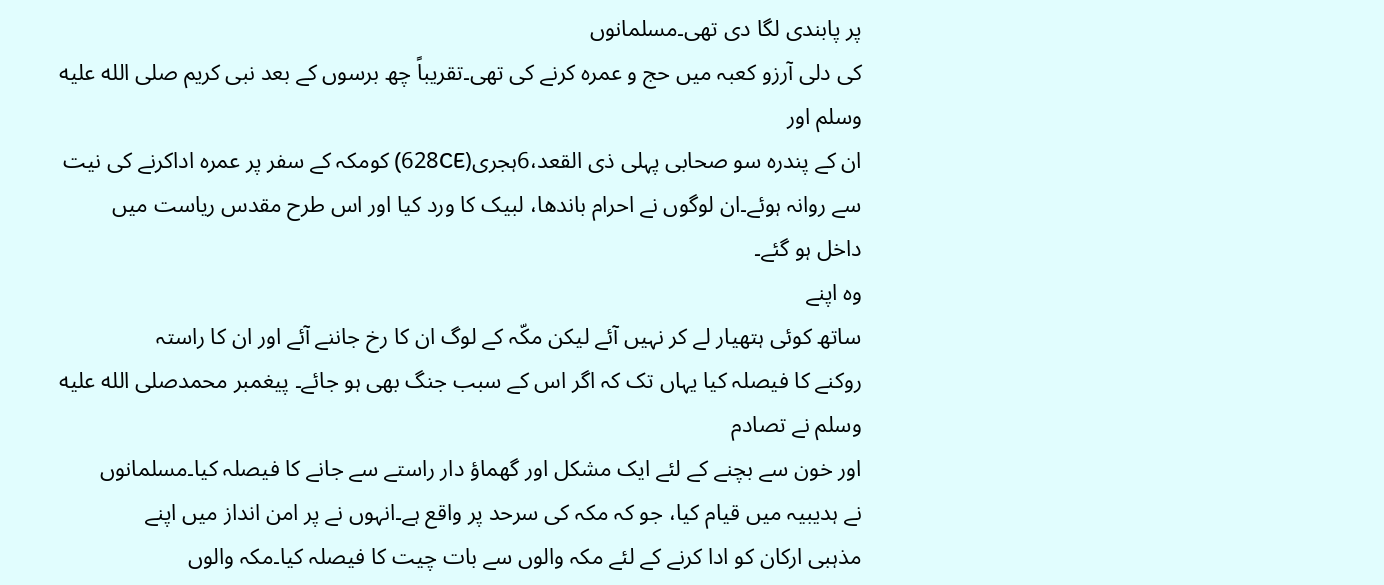پر پابندی لگا دی تھی۔مسلمانوں
کی دلی آرزو کعبہ میں حج و عمرہ کرنے کی تھی۔تقریباً چھ برسوں کے بعد نبی کریم صلى الله عليه وسلم اور
ان کے پندرہ سو صحابی پہلی ذی القعد،6ہجری(628CE) کومکہ کے سفر پر عمرہ اداکرنے کی نیت
سے روانہ ہوئے۔ان لوگوں نے احرام باندھا، لبیک کا ورد کیا اور اس طرح مقدس ریاست میں
داخل ہو گئے۔
وہ اپنے
ساتھ کوئی ہتھیار لے کر نہیں آئے لیکن مکّہ کے لوگ ان کا رخ جاننے آئے اور ان کا راستہ
روکنے کا فیصلہ کیا یہاں تک کہ اگر اس کے سبب جنگ بھی ہو جائے۔ پیغمبر محمدصلى الله عليه وسلم نے تصادم
اور خون سے بچنے کے لئے ایک مشکل اور گھماؤ دار راستے سے جانے کا فیصلہ کیا۔مسلمانوں
نے ہدیبیہ میں قیام کیا، جو کہ مکہ کی سرحد پر واقع ہے۔انہوں نے پر امن انداز میں اپنے
مذہبی ارکان کو ادا کرنے کے لئے مکہ والوں سے بات چیت کا فیصلہ کیا۔مکہ والوں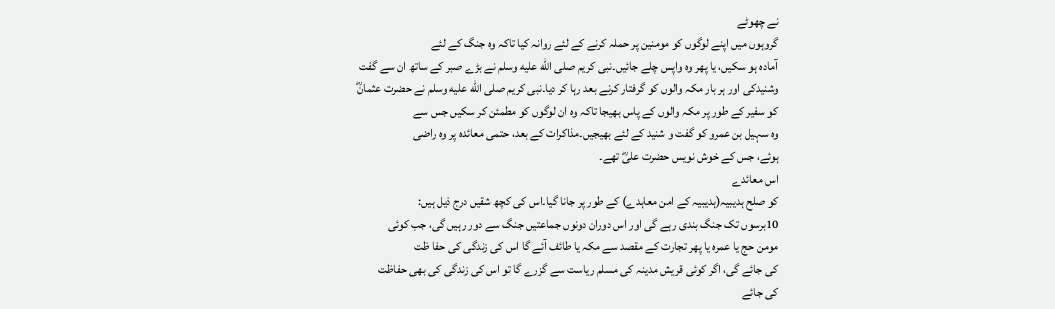نے چھوٹے
گروہوں میں اپنے لوگوں کو مومنین پر حملہ کرنے کے لئے روانہ کیا تاکہ وہ جنگ کے لئے
آمادہ ہو سکیں، یا پھر وہ واپس چلے جائیں۔نبی کریم صلى الله عليه وسلم نے بڑے صبر کے ساتھ ان سے گفت
وشنیدکی اور ہر بار مکہ والوں کو گرفتار کرنے بعد رہا کر دیا۔نبی کریم صلى الله عليه وسلم نے حضرت عثمانؓ
کو سفیر کے طور پر مکہ والوں کے پاس بھیجا تاکہ وہ ان لوگوں کو مطمئن کر سکیں جس سے
وہ سہیل بن عمرو کو گفت و شنید کے لئے بھیجیں۔مذاکرات کے بعد، حتمی معائدہ پر وہ راضی
ہوئے، جس کے خوش نویس حضرت علیؓ تھے۔
اس معائدے
کو صلح ہدیبیہ(ہدیبیہ کے امن معاہدے) کے طور پر جانا گیا۔اس کی کچھ شقیں درج ذیل ہیں:
10برسوں تک جنگ بندی رہے گی اور اس دوران دونوں جماعتیں جنگ سے دور رہیں گی، جب کوئی
مومن حج یا عمرہ یا پھر تجارت کے مقصد سے مکہ یا طائف آئے گا اس کی زندگی کی حفا ظت
کی جائے گی، اگر کوئی قریش مدینہ کی مسلم ریاست سے گزرے گا تو اس کی زندگی کی بھی حفاظت
کی جائے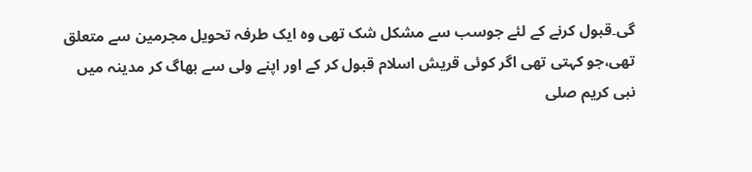گی۔قبول کرنے کے لئے جوسب سے مشکل شک تھی وہ ایک طرفہ تحویل مجرمین سے متعلق
تھی،جو کہتی تھی اگر کوئی قریش اسلام قبول کر کے اور اپنے ولی سے بھاگ کر مدینہ میں
نبی کریم صلى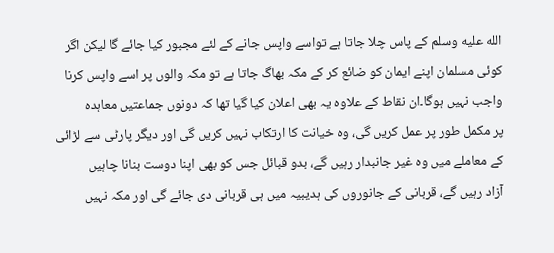الله عليه وسلم کے پاس چلا جاتا ہے تواسے واپس جانے کے لئے مجبور کیا جائے گا لیکن اگر
کوئی مسلمان اپنے ایمان کو ضائع کر کے مکہ بھاگ جاتا ہے تو مکہ والوں پر اسے واپس کرنا
واجب نہیں ہوگا۔ان نقاط کے علاوہ یہ بھی اعلان کیا گیا تھا کہ دونوں جماعتیں معاہدہ
پر مکمل طور پر عمل کریں گی، وہ خیانت کا ارتکاب نہیں کریں گی اور دیگر پارٹی سے لڑائی
کے معاملے میں وہ غیر جانبدار رہیں گے، بدو قبائل جس کو بھی اپنا دوست بنانا چاہیں
آزاد رہیں گے، قربانی کے جانوروں کی ہدیبیہ میں ہی قربانی دی جائے گی اور مکہ نہیں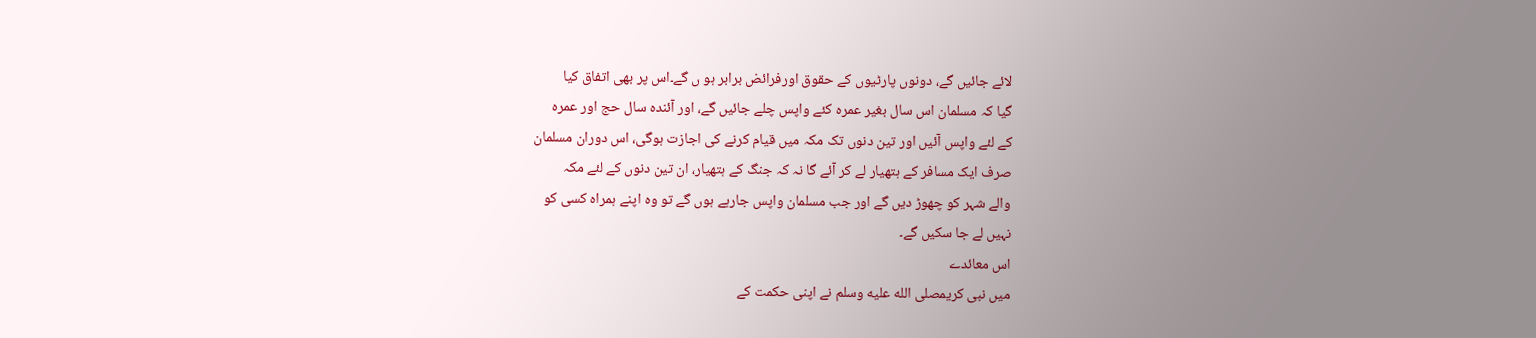لائے جائیں گے، دونوں پارٹیوں کے حقوق اورفرائض برابر ہو ں گے۔اس پر بھی اتفاق کیا
گیا کہ مسلمان اس سال بغیر عمرہ کئے واپس چلے جائیں گے، اور آئندہ سال حج اور عمرہ
کے لئے واپس آئیں اور تین دنوں تک مکہ میں قیام کرنے کی اجازت ہوگی، اس دوران مسلمان
صرف ایک مسافر کے ہتھیار لے کر آئے گا نہ کہ جنگ کے ہتھیار، ان تین دنوں کے لئے مکہ
والے شہر کو چھوڑ دیں گے اور جب مسلمان واپس جارہے ہوں گے تو وہ اپنے ہمراہ کسی کو
نہیں لے جا سکیں گے۔
اس معائدے
میں نبی کریمصلى الله عليه وسلم نے اپنی حکمت کے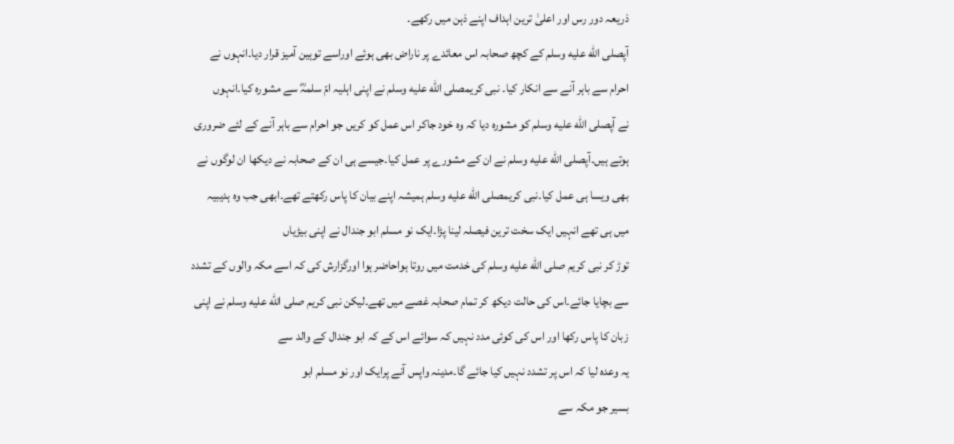ذریعہ دور رس اور اعلیٰ ترین اہداف اپنے ذہن میں رکھے۔
آپصلى الله عليه وسلم کے کچھ صحابہ اس معائدے پر ناراض بھی ہوئے اوراسے توہین آمیز قرار دیا۔انہوں نے
احرام سے باہر آنے سے انکار کیا۔ نبی کریمصلى الله عليه وسلم نے اپنی اہلیہ امّ سلمہؓ سے مشورہ کیا۔انہوں
نے آپصلى الله عليه وسلم کو مشورہ دیا کہ وہ خود جاکر اس عمل کو کریں جو احرام سے باہر آنے کے لئے ضروری
ہوتے ہیں۔آپصلى الله عليه وسلم نے ان کے مشورے پر عمل کیا۔جیسے ہی ان کے صحابہ نے دیکھا ان لوگوں نے
بھی ویسا ہی عمل کیا۔نبی کریمصلى الله عليه وسلم ہمیشہ اپنے بیان کا پاس رکھتے تھے۔ابھی جب وہ ہدیبیہ
میں ہی تھے انہیں ایک سخت ترین فیصلہ لینا پڑا۔ایک نو مسلم ابو جندال نے اپنی بیڑیاں
توڑ کر نبی کریم صلى الله عليه وسلم کی خدمت میں روتا ہواحاضر ہوا اورگزارش کی کہ اسے مکہ والوں کے تشدد
سے بچایا جائے۔اس کی حالت دیکھ کر تمام صحابہ غصے میں تھے۔لیکن نبی کریم صلى الله عليه وسلم نے اپنی
زبان کا پاس رکھا اور اس کی کوئی مدد نہیں کہ سوائے اس کے کہ ابو جندال کے والد سے
یہ وعدہ لیا کہ اس پر تشدد نہیں کیا جائے گا۔مدینہ واپس آنے پرایک اور نو مسلم ابو
بسیر جو مکہ سے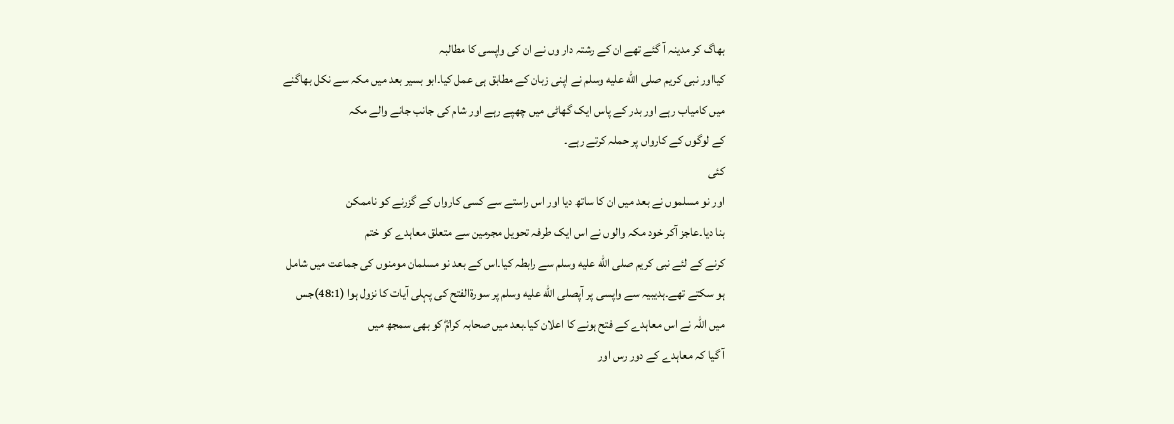بھاگ کر مدینہ آ گئے تھے ان کے رشتہ دار وں نے ان کی واپسی کا مطالبہ
کیااور نبی کریم صلى الله عليه وسلم نے اپنی زبان کے مطابق ہی عمل کیا۔ابو بسیر بعد میں مکہ سے نکل بھاگنے
میں کامیاب رہے اور بدر کے پاس ایک گھاٹی میں چھپے رہے اور شام کی جانب جانے والے مکہ
کے لوگوں کے کارواں پر حملہ کرتے رہے۔
کئی
اور نو مسلموں نے بعد میں ان کا ساتھ دیا اور اس راستے سے کسی کارواں کے گزرنے کو ناممکن
بنا دیا۔عاجز آکر خود مکہ والوں نے اس ایک طرفہ تحویل مجرمین سے متعلق معاہدے کو ختم
کرنے کے لئے نبی کریم صلى الله عليه وسلم سے رابطہ کیا۔اس کے بعد نو مسلمان مومنوں کی جماعت میں شامل
ہو سکتے تھے۔ہدیبیہ سے واپسی پر آپصلى الله عليه وسلم پر سورۃالفتح کی پہلی آیات کا نزول ہوا (48:1)جس
میں اللہ نے اس معاہدے کے فتح ہونے کا اعلان کیا۔بعد میں صحابہ کرامؓ کو بھی سمجھ میں
آ گیا کہ معاہدے کے دور رس اور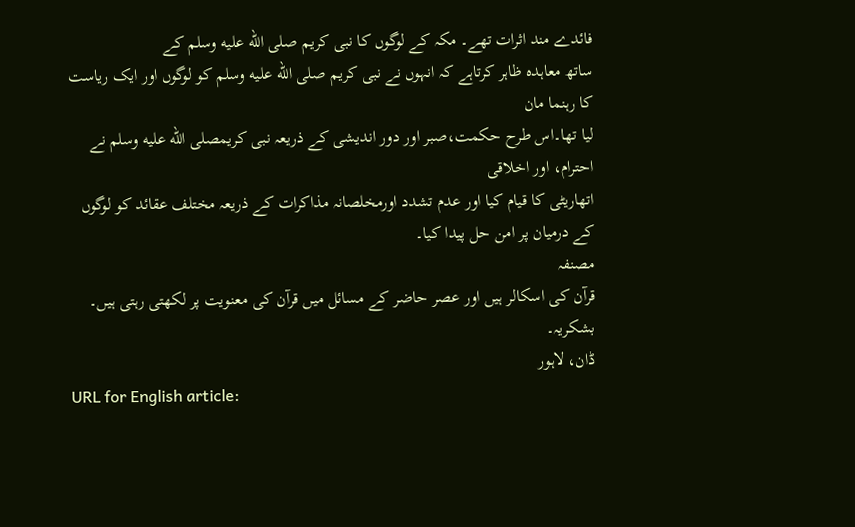فائدے مند اثرات تھے۔ مکہ کے لوگوں کا نبی کریم صلى الله عليه وسلم کے
ساتھ معاہدہ ظاہر کرتاہے کہ انہوں نے نبی کریم صلى الله عليه وسلم کو لوگوں اور ایک ریاست کا رہنما مان
لیا تھا۔اس طرح حکمت،صبر اور دور اندیشی کے ذریعہ نبی کریمصلى الله عليه وسلم نے احترام، اور اخلاقی
اتھاریٹی کا قیام کیا اور عدم تشدد اورمخلصانہ مذاکرات کے ذریعہ مختلف عقائد کو لوگوں
کے درمیان پر امن حل پیدا کیا۔
مصنفہ
قرآن کی اسکالر ہیں اور عصر حاضر کے مسائل میں قرآن کی معنویت پر لکھتی رہتی ہیں۔
بشکریہ۔
ڈان، لاہور
URL for English article: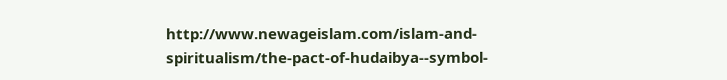http://www.newageislam.com/islam-and-spiritualism/the-pact-of-hudaibya--symbol-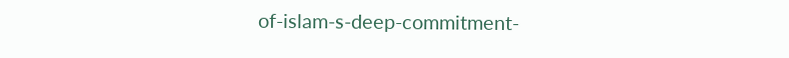of-islam-s-deep-commitment-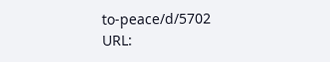to-peace/d/5702
URL: